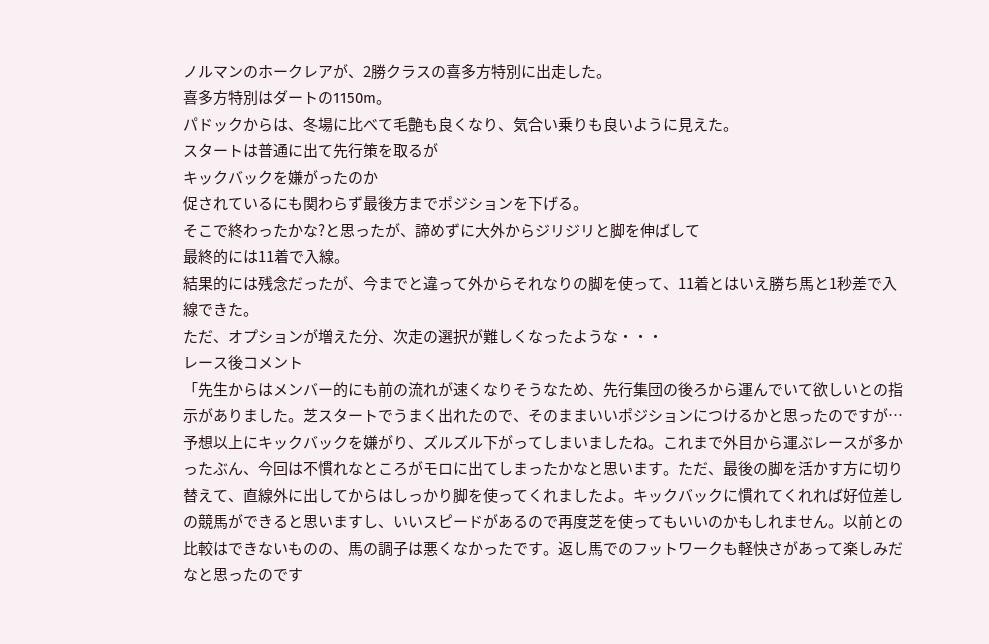ノルマンのホークレアが、2勝クラスの喜多方特別に出走した。
喜多方特別はダートの1150m。
パドックからは、冬場に比べて毛艶も良くなり、気合い乗りも良いように見えた。
スタートは普通に出て先行策を取るが
キックバックを嫌がったのか
促されているにも関わらず最後方までポジションを下げる。
そこで終わったかな?と思ったが、諦めずに大外からジリジリと脚を伸ばして
最終的には11着で入線。
結果的には残念だったが、今までと違って外からそれなりの脚を使って、11着とはいえ勝ち馬と1秒差で入線できた。
ただ、オプションが増えた分、次走の選択が難しくなったような・・・
レース後コメント
「先生からはメンバー的にも前の流れが速くなりそうなため、先行集団の後ろから運んでいて欲しいとの指示がありました。芝スタートでうまく出れたので、そのままいいポジションにつけるかと思ったのですが…予想以上にキックバックを嫌がり、ズルズル下がってしまいましたね。これまで外目から運ぶレースが多かったぶん、今回は不慣れなところがモロに出てしまったかなと思います。ただ、最後の脚を活かす方に切り替えて、直線外に出してからはしっかり脚を使ってくれましたよ。キックバックに慣れてくれれば好位差しの競馬ができると思いますし、いいスピードがあるので再度芝を使ってもいいのかもしれません。以前との比較はできないものの、馬の調子は悪くなかったです。返し馬でのフットワークも軽快さがあって楽しみだなと思ったのです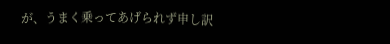が、うまく乗ってあげられず申し訳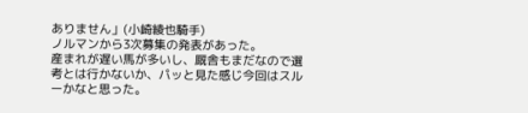ありません」(小崎綾也騎手)
ノルマンから3次募集の発表があった。
産まれが遅い馬が多いし、厩舎もまだなので選考とは行かないか、パッと見た感じ今回はスルーかなと思った。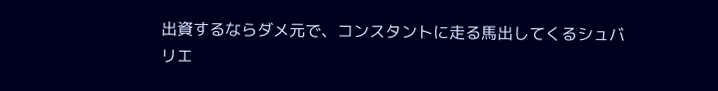出資するならダメ元で、コンスタントに走る馬出してくるシュバリエ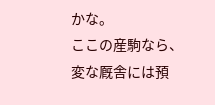かな。
ここの産駒なら、変な厩舎には預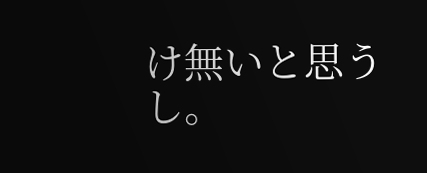け無いと思うし。